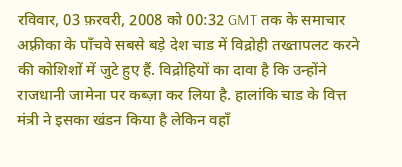रविवार, 03 फ़रवरी, 2008 को 00:32 GMT तक के समाचार
अफ़्रीका के पाँचवे सबसे बड़े देश चाड में विद्रोही तख्तापलट करने की कोशिशों में जुटे हुए हैं. विद्रोहियों का दावा है कि उन्होंने राजधानी जामेना पर कब्ज़ा कर लिया है. हालांकि चाड के वित्त मंत्री ने इसका खंडन किया है लेकिन वहाँ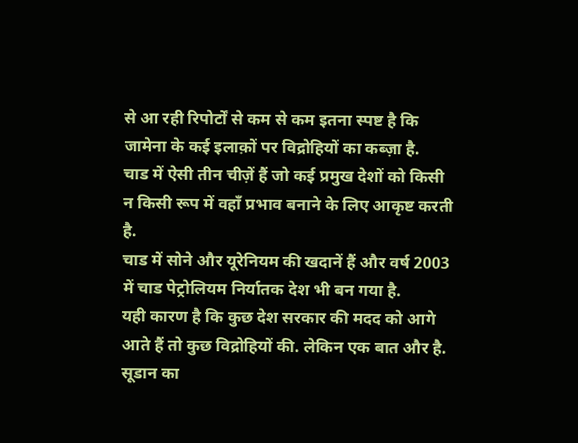से आ रही रिपोर्टों से कम से कम इतना स्पष्ट है कि जामेना के कई इलाक़ों पर विद्रोहियों का कब्ज़ा है.
चाड में ऐसी तीन चीज़ें हैं जो कई प्रमुख देशों को किसी न किसी रूप में वहाँ प्रभाव बनाने के लिए आकृष्ट करती है.
चाड में सोने और यूरेनियम की खदानें हैं और वर्ष 2003 में चाड पेट्रोलियम निर्यातक देश भी बन गया है.
यही कारण है कि कुछ देश सरकार की मदद को आगे आते हैं तो कुछ विद्रोहियों की. लेकिन एक बात और है.
सूडान का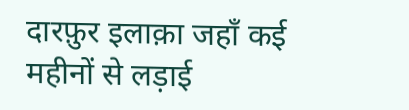दारफ़ुर इलाक़ा जहाँ कई महीनों से लड़ाई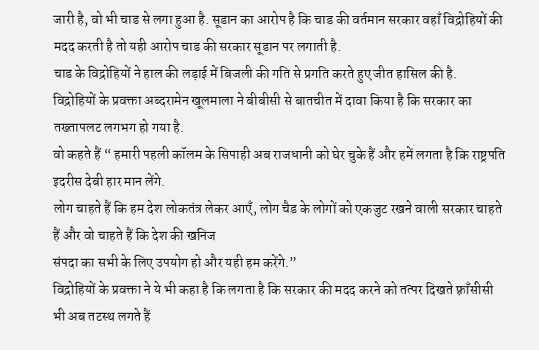जारी है, वो भी चाड से लगा हुआ है. सूडान का आरोप है कि चाड की वर्तमान सरकार वहाँ विद्रोहियों की मदद करती है तो यही आरोप चाड की सरकार सूडान पर लगाती है.
चाड के विद्रोहियों ने हाल की लड़ाई में बिजली की गति से प्रगति करते हुए जीत हासिल की है.
विद्रोहियों के प्रवक्ता अब्दरामेन खूलमाला ने बीबीसी से बातचीत में दावा किया है कि सरकार का तख्तापलट लगभग हो गया है.
वो कहते हैं “ हमारी पहली कॉलम के सिपाही अब राजधानी को घेर चुके हैं और हमें लगता है कि राष्ट्रपति इदरीस देबी हार मान लेंगे.
लोग चाहते हैं कि हम देश लोकतंत्र लेकर आएँ, लोग चैड के लोगों को एकजुट रखने वाली सरकार चाहते हैं और वो चाहते हैं कि देश की खनिज
संपदा का सभी के लिए उपयोग हो और यही हम करेंगे.”
विद्रोहियों के प्रवक्ता ने ये भी कहा है कि लगता है कि सरकार की मदद करने को तत्पर दिखते फ़्राँसीसी भी अब तटस्थ लगते हैं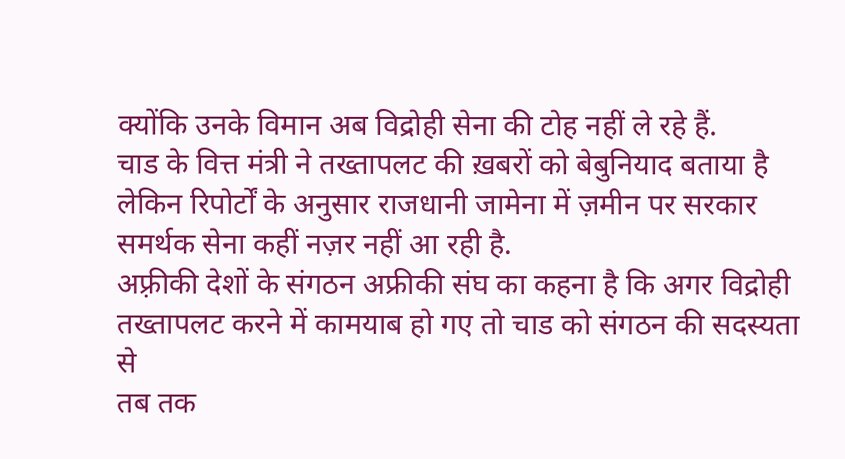क्योंकि उनके विमान अब विद्रोही सेना की टोह नहीं ले रहे हैं.
चाड के वित्त मंत्री ने तख्तापलट की ख़बरों को बेबुनियाद बताया है लेकिन रिपोर्टों के अनुसार राजधानी जामेना में ज़मीन पर सरकार समर्थक सेना कहीं नज़र नहीं आ रही है.
अफ़्रीकी देशों के संगठन अफ्रीकी संघ का कहना है कि अगर विद्रोही तख्तापलट करने में कामयाब हो गए तो चाड को संगठन की सदस्यता से
तब तक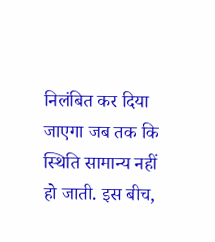निलंबित कर दिया जाएगा जब तक कि स्थिति सामान्य नहीं हो जाती. इस बीच,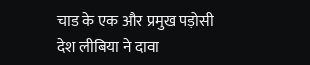चाड के एक और प्रमुख पड़ोसी देश लीबिया ने दावा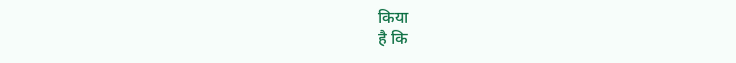किया
है कि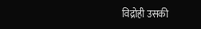विद्रोही उसकी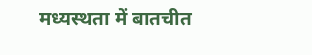मध्यस्थता में बातचीत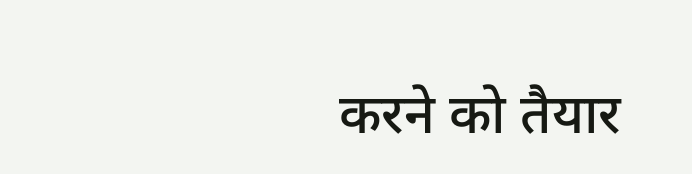करने को तैयार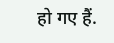हो गए हैं.